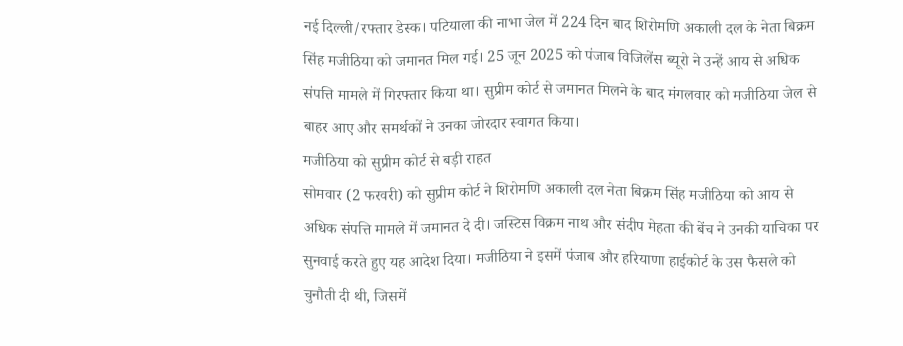नई दिल्ली/रफ्तार डेस्क। पटियाला की नाभा जेल में 224 दिन बाद शिरोमणि अकाली दल के नेता बिक्रम सिंह मजीठिया को जमानत मिल गई। 25 जून 2025 को पंजाब विजिलेंस ब्यूरो ने उन्हें आय से अधिक संपत्ति मामले में गिरफ्तार किया था। सुप्रीम कोर्ट से जमानत मिलने के बाद मंगलवार को मजीठिया जेल से बाहर आए और समर्थकों ने उनका जोरदार स्वागत किया।
मजीठिया को सुप्रीम कोर्ट से बड़ी राहत
सोमवार (2 फरवरी) को सुप्रीम कोर्ट ने शिरोमणि अकाली दल नेता बिक्रम सिंह मजीठिया को आय से अधिक संपत्ति मामले में जमानत दे दी। जस्टिस विक्रम नाथ और संदीप मेहता की बेंच ने उनकी याचिका पर सुनवाई करते हुए यह आदेश दिया। मजीठिया ने इसमें पंजाब और हरियाणा हाईकोर्ट के उस फैसले को चुनौती दी थी, जिसमें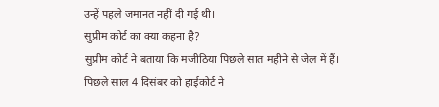उन्हें पहले जमानत नहीं दी गई थी।
सुप्रीम कोर्ट का क्या कहना है?
सुप्रीम कोर्ट ने बताया कि मजीठिया पिछले सात महीने से जेल में हैं।
पिछले साल 4 दिसंबर को हाईकोर्ट ने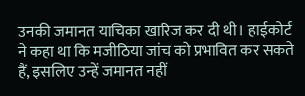उनकी जमानत याचिका खारिज कर दी थी। हाईकोर्ट ने कहा था कि मजीठिया जांच को प्रभावित कर सकते हैं, इसलिए उन्हें जमानत नहीं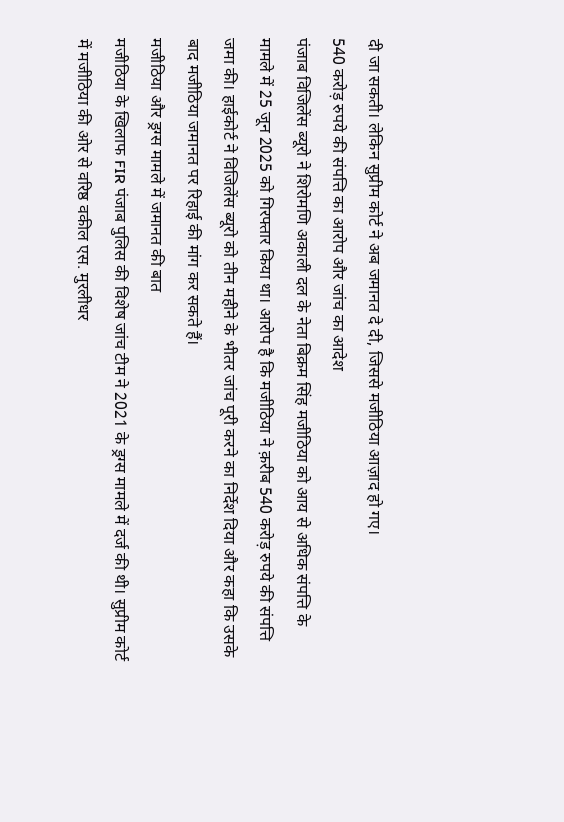दी जा सकती। लेकिन सुप्रीम कोर्ट ने अब जमानत दे दी, जिससे मजीठिया आज़ाद हो गए।
540 करोड़ रुपये की संपत्ति का आरोप और जांच का आदेश
पंजाब विजिलेंस ब्यूरो ने शिरोमणि अकाली दल के नेता बिक्रम सिंह मजीठिया को आय से अधिक संपत्ति के मामले में 25 जून 2025 को गिरफ्तार किया था। आरोप है कि मजीठिया ने क़रीब 540 करोड़ रुपये की संपत्ति जमा की। हाईकोर्ट ने विजिलेंस ब्यूरो को तीन महीने के भीतर जांच पूरी करने का निर्देश दिया और कहा कि उसके बाद मजीठिया जमानत पर रिहाई की मांग कर सकते हैं।
मजीठिया और ड्रग्स मामले में जमानत की बात
मजीठिया के खिलाफ FIR पंजाब पुलिस की विशेष जांच टीम ने 2021 के ड्रग्स मामले में दर्ज की थी। सुप्रीम कोर्ट में मजीठिया की ओर से वरिष्ठ वकील एस. मुरलीधर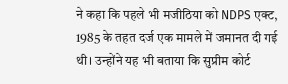ने कहा कि पहले भी मजीठिया को NDPS एक्ट, 1985 के तहत दर्ज एक मामले में जमानत दी गई थी। उन्होंने यह भी बताया कि सुप्रीम कोर्ट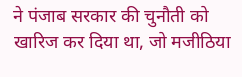ने पंजाब सरकार की चुनौती को खारिज कर दिया था, जो मजीठिया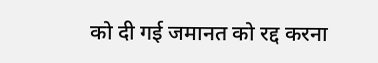को दी गई जमानत को रद्द करना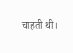चाहती थी।